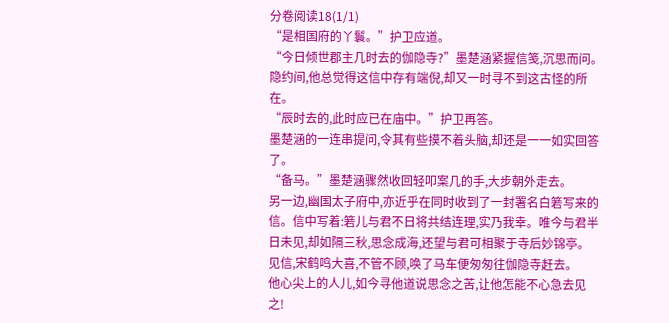分卷阅读18(1/1)
“是相国府的丫鬟。”护卫应道。
“今日倾世郡主几时去的伽隐寺?”墨楚涵紧握信笺,沉思而问。
隐约间,他总觉得这信中存有端倪,却又一时寻不到这古怪的所在。
“辰时去的,此时应已在庙中。”护卫再答。
墨楚涵的一连串提问,令其有些摸不着头脑,却还是一一如实回答了。
“备马。”墨楚涵骤然收回轻叩案几的手,大步朝外走去。
另一边,幽国太子府中,亦近乎在同时收到了一封署名白箬写来的信。信中写着:箬儿与君不日将共结连理,实乃我幸。唯今与君半日未见,却如隔三秋,思念成海,还望与君可相聚于寺后妙锦亭。
见信,宋鹤鸣大喜,不管不顾,唤了马车便匆匆往伽隐寺赶去。
他心尖上的人儿,如今寻他道说思念之苦,让他怎能不心急去见之!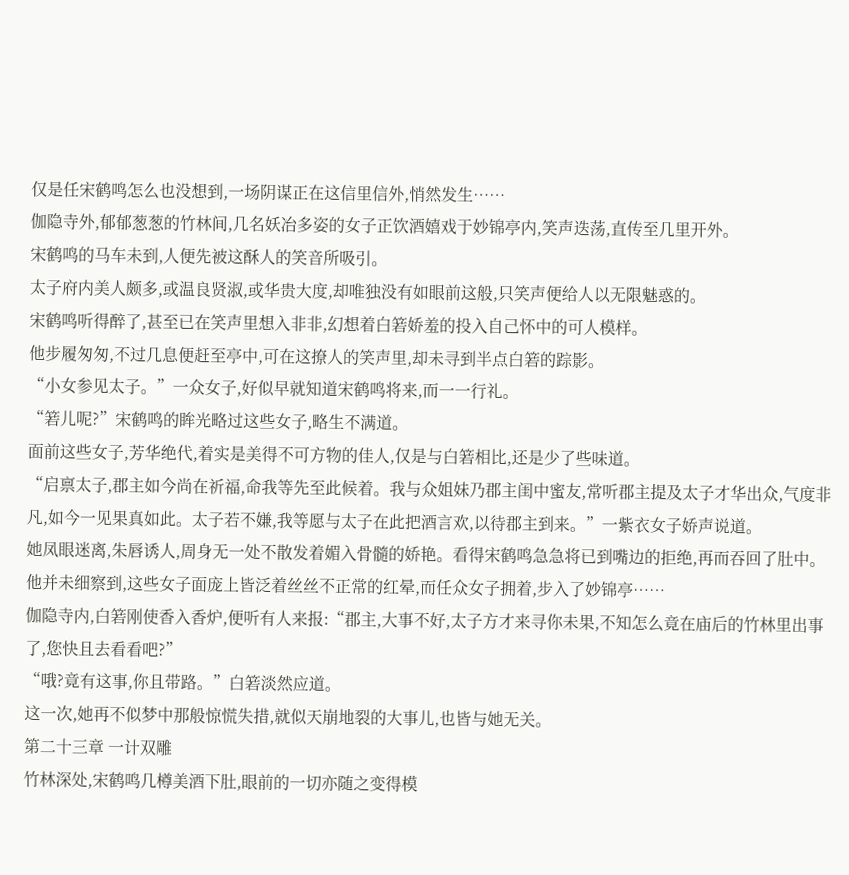仅是任宋鹤鸣怎么也没想到,一场阴谋正在这信里信外,悄然发生……
伽隐寺外,郁郁葱葱的竹林间,几名妖冶多姿的女子正饮酒嬉戏于妙锦亭内,笑声迭荡,直传至几里开外。
宋鹤鸣的马车未到,人便先被这酥人的笑音所吸引。
太子府内美人颇多,或温良贤淑,或华贵大度,却唯独没有如眼前这般,只笑声便给人以无限魅惑的。
宋鹤鸣听得醉了,甚至已在笑声里想入非非,幻想着白箬娇羞的投入自己怀中的可人模样。
他步履匆匆,不过几息便赶至亭中,可在这撩人的笑声里,却未寻到半点白箬的踪影。
“小女参见太子。”一众女子,好似早就知道宋鹤鸣将来,而一一行礼。
“箬儿呢?”宋鹤鸣的眸光略过这些女子,略生不满道。
面前这些女子,芳华绝代,着实是美得不可方物的佳人,仅是与白箬相比,还是少了些味道。
“启禀太子,郡主如今尚在祈福,命我等先至此候着。我与众姐妹乃郡主闺中蜜友,常听郡主提及太子才华出众,气度非凡,如今一见果真如此。太子若不嫌,我等愿与太子在此把酒言欢,以待郡主到来。”一紫衣女子娇声说道。
她凤眼迷离,朱唇诱人,周身无一处不散发着媚入骨髓的娇艳。看得宋鹤鸣急急将已到嘴边的拒绝,再而吞回了肚中。
他并未细察到,这些女子面庞上皆泛着丝丝不正常的红晕,而任众女子拥着,步入了妙锦亭……
伽隐寺内,白箬刚使香入香炉,便听有人来报:“郡主,大事不好,太子方才来寻你未果,不知怎么竟在庙后的竹林里出事了,您快且去看看吧?”
“哦?竟有这事,你且带路。”白箬淡然应道。
这一次,她再不似梦中那般惊慌失措,就似天崩地裂的大事儿,也皆与她无关。
第二十三章 一计双雕
竹林深处,宋鹤鸣几樽美酒下肚,眼前的一切亦随之变得模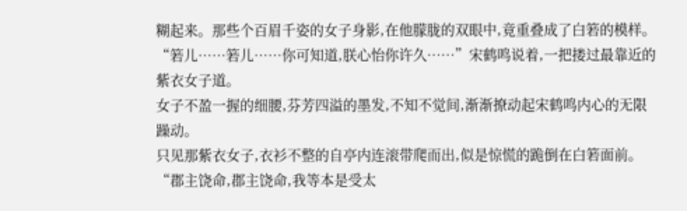糊起来。那些个百眉千姿的女子身影,在他朦胧的双眼中,竟重叠成了白箬的模样。
“箬儿……箬儿……你可知道,朕心怡你许久……”宋鹤鸣说着,一把搂过最靠近的紫衣女子道。
女子不盈一握的细腰,芬芳四溢的墨发,不知不觉间,渐渐撩动起宋鹤鸣内心的无限躁动。
只见那紫衣女子,衣衫不整的自亭内连滚带爬而出,似是惊慌的跪倒在白箬面前。
“郡主饶命,郡主饶命,我等本是受太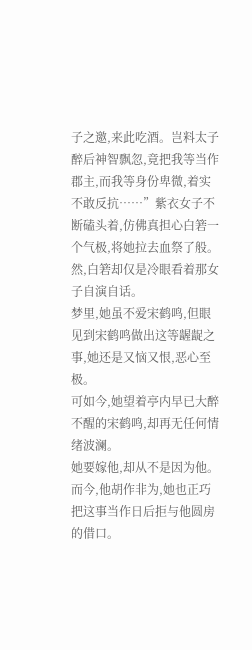子之邀,来此吃酒。岂料太子醉后神智飘忽,竟把我等当作郡主,而我等身份卑微,着实不敢反抗……”紫衣女子不断磕头着,仿佛真担心白箬一个气极,将她拉去血祭了般。
然,白箬却仅是冷眼看着那女子自演自话。
梦里,她虽不爱宋鹤鸣,但眼见到宋鹤鸣做出这等龌龊之事,她还是又恼又恨,恶心至极。
可如今,她望着亭内早已大醉不醒的宋鹤鸣,却再无任何情绪波澜。
她要嫁他,却从不是因为他。而今,他胡作非为,她也正巧把这事当作日后拒与他圆房的借口。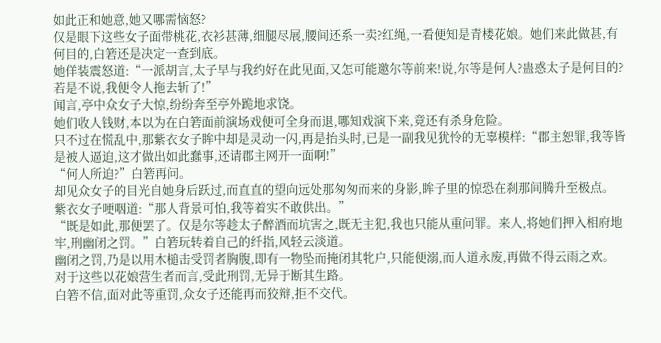如此正和她意,她又哪需恼怒?
仅是眼下这些女子面带桃花,衣衫甚薄,细腿尽展,腰间还系一卖?红绳,一看便知是青楼花娘。她们来此做甚,有何目的,白箬还是决定一查到底。
她佯装震怒道:“一派胡言,太子早与我约好在此见面,又怎可能邀尔等前来!说,尔等是何人?蛊惑太子是何目的?若是不说,我便令人拖去斩了!”
闻言,亭中众女子大惊,纷纷奔至亭外跪地求饶。
她们收人钱财,本以为在白箬面前演场戏便可全身而退,哪知戏演下来,竟还有杀身危险。
只不过在慌乱中,那紫衣女子眸中却是灵动一闪,再是抬头时,已是一副我见犹怜的无辜模样:“郡主恕罪,我等皆是被人逼迫,这才做出如此蠢事,还请郡主网开一面啊!”
“何人所迫?”白箬再问。
却见众女子的目光自她身后跃过,而直直的望向远处那匆匆而来的身影,眸子里的惊恐在刹那间腾升至极点。
紫衣女子哽咽道:“那人背景可怕,我等着实不敢供出。”
“既是如此,那便罢了。仅是尔等趁太子醉酒而坑害之,既无主犯,我也只能从重问罪。来人,将她们押入相府地牢,刑幽闭之罚。”白箬玩转着自己的纤指,风轻云淡道。
幽闭之罚,乃是以用木槌击受罚者胸腹,即有一物坠而掩闭其牝户,只能便溺,而人道永废,再做不得云雨之欢。
对于这些以花娘营生者而言,受此刑罚,无异于断其生路。
白箬不信,面对此等重罚,众女子还能再而狡辩,拒不交代。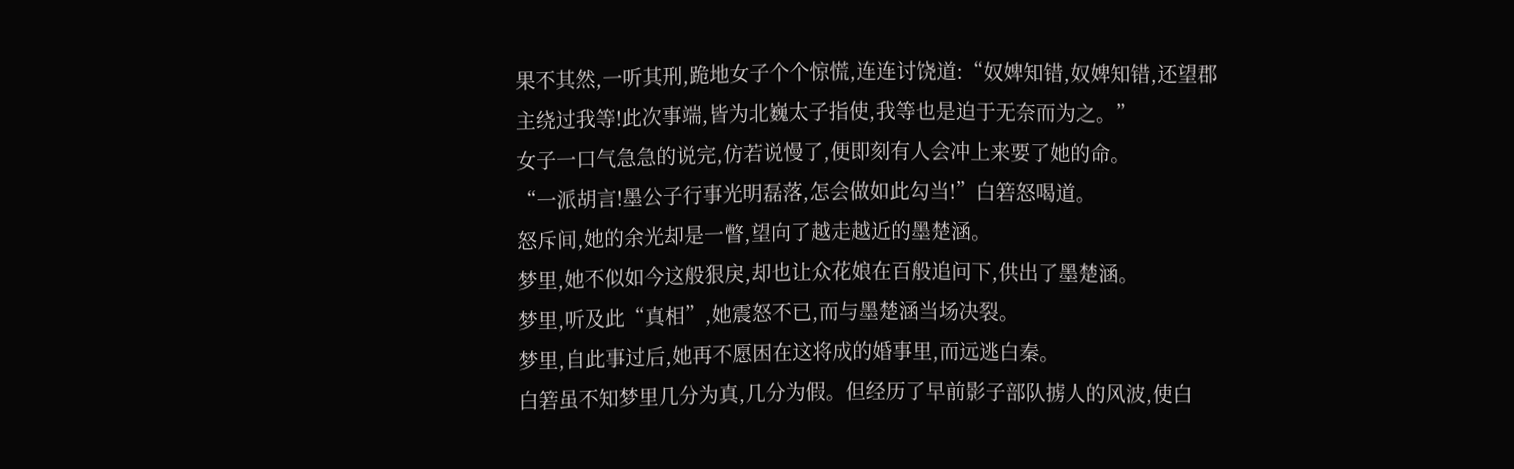果不其然,一听其刑,跪地女子个个惊慌,连连讨饶道:“奴婢知错,奴婢知错,还望郡主绕过我等!此次事端,皆为北巍太子指使,我等也是迫于无奈而为之。”
女子一口气急急的说完,仿若说慢了,便即刻有人会冲上来要了她的命。
“一派胡言!墨公子行事光明磊落,怎会做如此勾当!”白箬怒喝道。
怒斥间,她的余光却是一瞥,望向了越走越近的墨楚涵。
梦里,她不似如今这般狠戾,却也让众花娘在百般追问下,供出了墨楚涵。
梦里,听及此“真相”,她震怒不已,而与墨楚涵当场决裂。
梦里,自此事过后,她再不愿困在这将成的婚事里,而远逃白秦。
白箬虽不知梦里几分为真,几分为假。但经历了早前影子部队掳人的风波,使白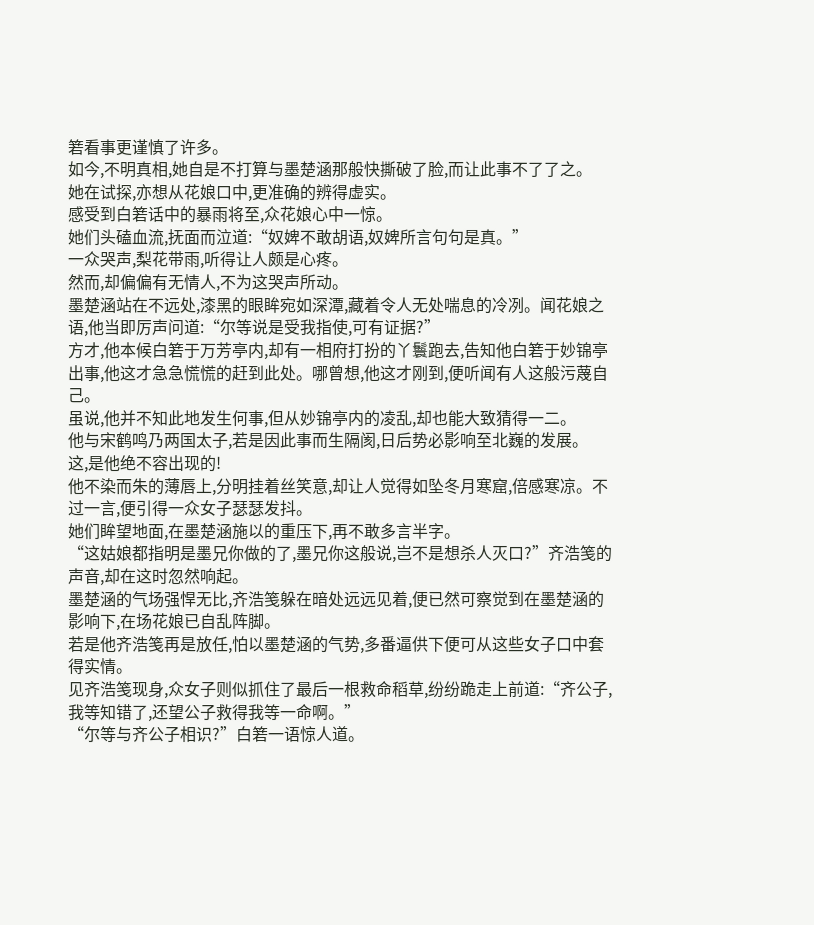箬看事更谨慎了许多。
如今,不明真相,她自是不打算与墨楚涵那般快撕破了脸,而让此事不了了之。
她在试探,亦想从花娘口中,更准确的辨得虚实。
感受到白箬话中的暴雨将至,众花娘心中一惊。
她们头磕血流,抚面而泣道:“奴婢不敢胡语,奴婢所言句句是真。”
一众哭声,梨花带雨,听得让人颇是心疼。
然而,却偏偏有无情人,不为这哭声所动。
墨楚涵站在不远处,漆黑的眼眸宛如深潭,藏着令人无处喘息的冷冽。闻花娘之语,他当即厉声问道:“尔等说是受我指使,可有证据?”
方才,他本候白箬于万芳亭内,却有一相府打扮的丫鬟跑去,告知他白箬于妙锦亭出事,他这才急急慌慌的赶到此处。哪曾想,他这才刚到,便听闻有人这般污蔑自己。
虽说,他并不知此地发生何事,但从妙锦亭内的凌乱,却也能大致猜得一二。
他与宋鹤鸣乃两国太子,若是因此事而生隔阂,日后势必影响至北巍的发展。
这,是他绝不容出现的!
他不染而朱的薄唇上,分明挂着丝笑意,却让人觉得如坠冬月寒窟,倍感寒凉。不过一言,便引得一众女子瑟瑟发抖。
她们眸望地面,在墨楚涵施以的重压下,再不敢多言半字。
“这姑娘都指明是墨兄你做的了,墨兄你这般说,岂不是想杀人灭口?”齐浩笺的声音,却在这时忽然响起。
墨楚涵的气场强悍无比,齐浩笺躲在暗处远远见着,便已然可察觉到在墨楚涵的影响下,在场花娘已自乱阵脚。
若是他齐浩笺再是放任,怕以墨楚涵的气势,多番逼供下便可从这些女子口中套得实情。
见齐浩笺现身,众女子则似抓住了最后一根救命稻草,纷纷跪走上前道:“齐公子,我等知错了,还望公子救得我等一命啊。”
“尔等与齐公子相识?”白箬一语惊人道。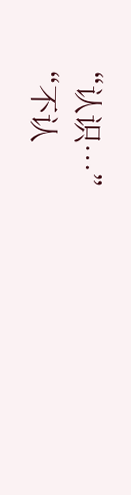“认识…”
“不认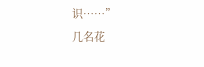识……”
几名花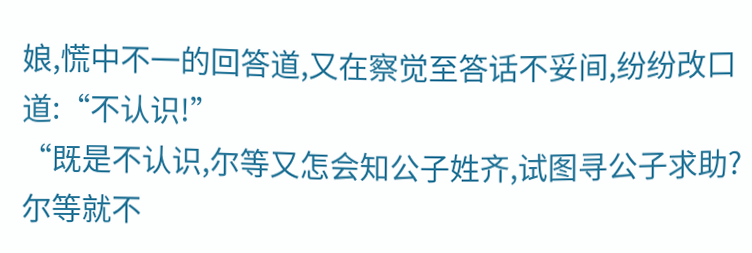娘,慌中不一的回答道,又在察觉至答话不妥间,纷纷改口道:“不认识!”
“既是不认识,尔等又怎会知公子姓齐,试图寻公子求助?尔等就不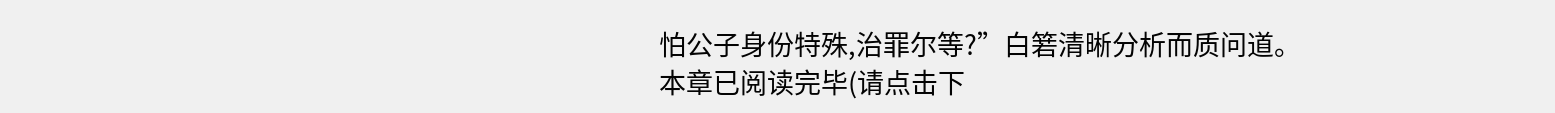怕公子身份特殊,治罪尔等?”白箬清晰分析而质问道。
本章已阅读完毕(请点击下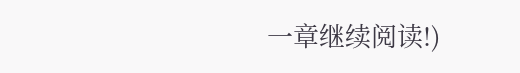一章继续阅读!)